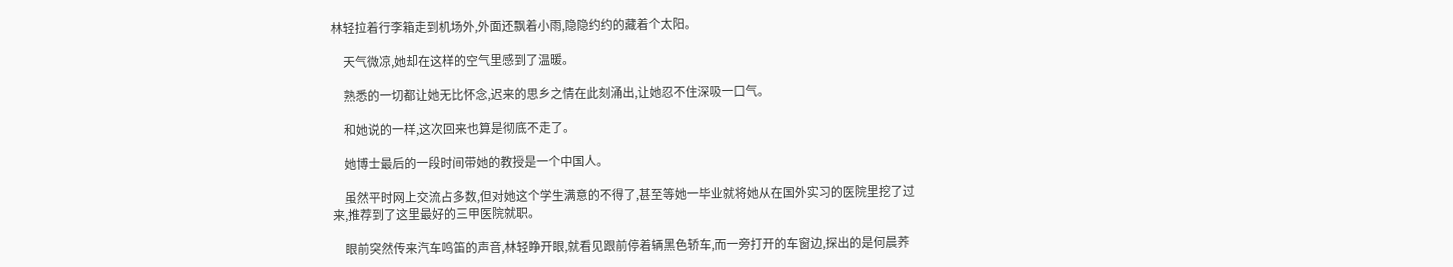林轻拉着行李箱走到机场外,外面还飘着小雨,隐隐约约的藏着个太阳。

    天气微凉,她却在这样的空气里感到了温暖。

    熟悉的一切都让她无比怀念,迟来的思乡之情在此刻涌出,让她忍不住深吸一口气。

    和她说的一样,这次回来也算是彻底不走了。

    她博士最后的一段时间带她的教授是一个中国人。

    虽然平时网上交流占多数,但对她这个学生满意的不得了,甚至等她一毕业就将她从在国外实习的医院里挖了过来,推荐到了这里最好的三甲医院就职。

    眼前突然传来汽车鸣笛的声音,林轻睁开眼,就看见跟前停着辆黑色轿车,而一旁打开的车窗边,探出的是何晨荞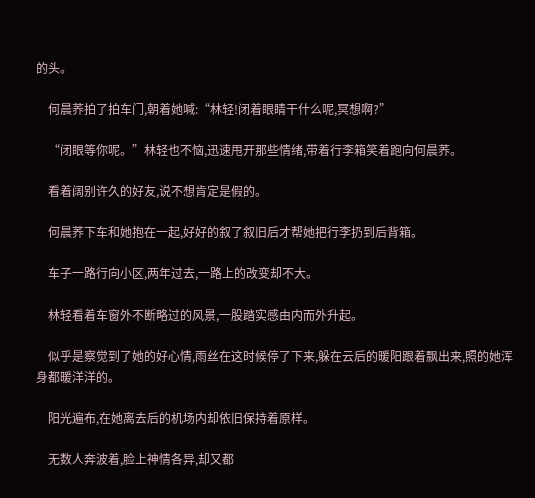的头。

    何晨荞拍了拍车门,朝着她喊:“林轻!闭着眼睛干什么呢,冥想啊?”

    “闭眼等你呢。”林轻也不恼,迅速甩开那些情绪,带着行李箱笑着跑向何晨荞。

    看着阔别许久的好友,说不想肯定是假的。

    何晨荞下车和她抱在一起,好好的叙了叙旧后才帮她把行李扔到后背箱。

    车子一路行向小区,两年过去,一路上的改变却不大。

    林轻看着车窗外不断略过的风景,一股踏实感由内而外升起。

    似乎是察觉到了她的好心情,雨丝在这时候停了下来,躲在云后的暖阳跟着飘出来,照的她浑身都暖洋洋的。

    阳光遍布,在她离去后的机场内却依旧保持着原样。

    无数人奔波着,脸上神情各异,却又都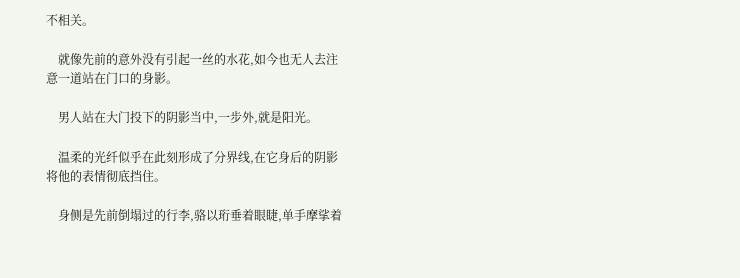不相关。

    就像先前的意外没有引起一丝的水花,如今也无人去注意一道站在门口的身影。

    男人站在大门投下的阴影当中,一步外,就是阳光。

    温柔的光纤似乎在此刻形成了分界线,在它身后的阴影将他的表情彻底挡住。

    身侧是先前倒塌过的行李,骆以珩垂着眼睫,单手摩挲着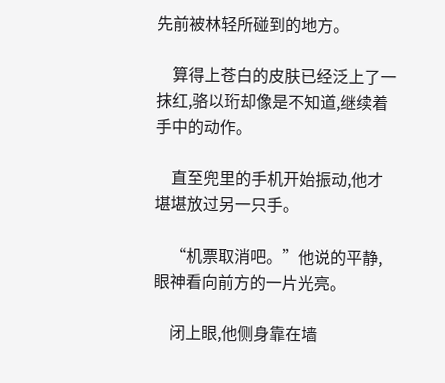先前被林轻所碰到的地方。

    算得上苍白的皮肤已经泛上了一抹红,骆以珩却像是不知道,继续着手中的动作。

    直至兜里的手机开始振动,他才堪堪放过另一只手。

    “机票取消吧。”他说的平静,眼神看向前方的一片光亮。

    闭上眼,他侧身靠在墙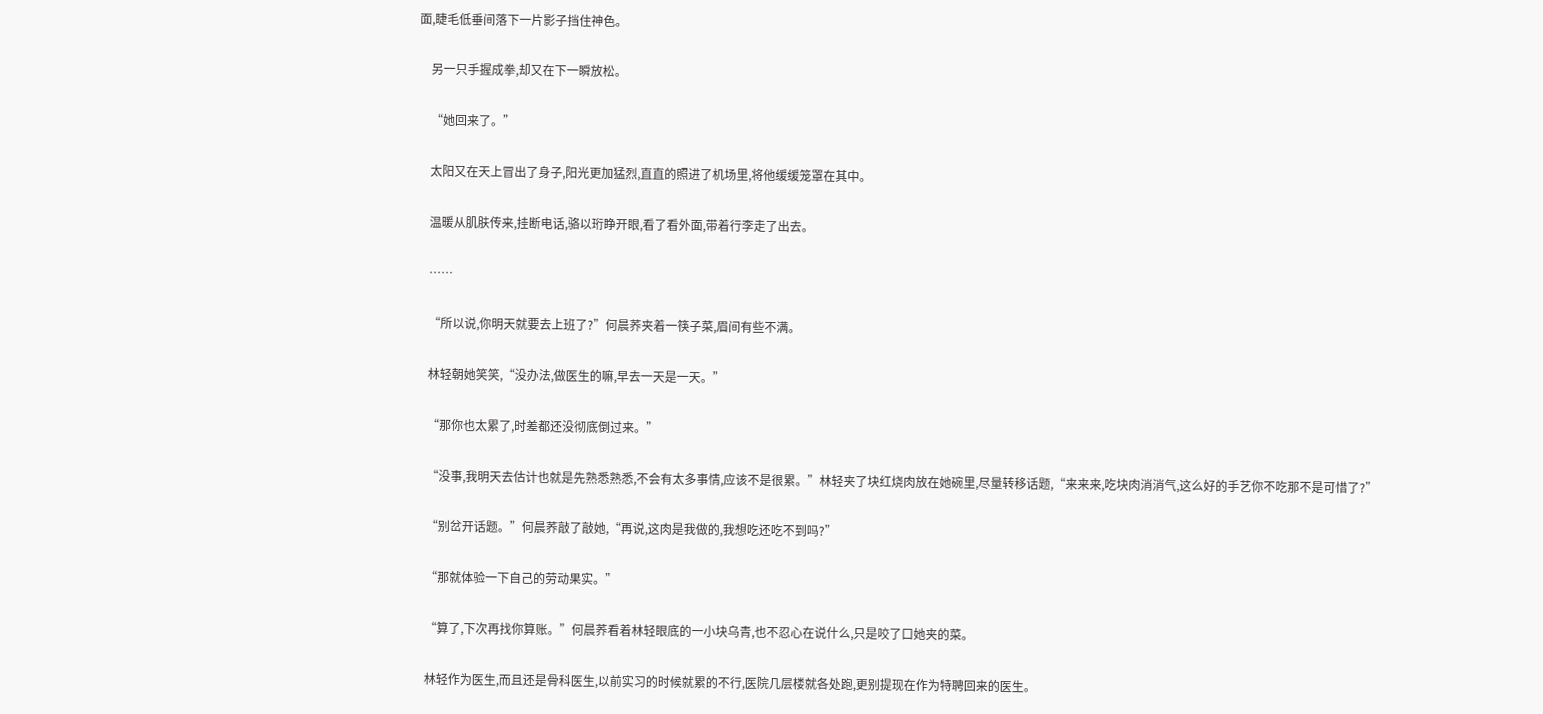面,睫毛低垂间落下一片影子挡住神色。

    另一只手握成拳,却又在下一瞬放松。

    “她回来了。”

    太阳又在天上冒出了身子,阳光更加猛烈,直直的照进了机场里,将他缓缓笼罩在其中。

    温暖从肌肤传来,挂断电话,骆以珩睁开眼,看了看外面,带着行李走了出去。

    ……

    “所以说,你明天就要去上班了?”何晨荞夹着一筷子菜,眉间有些不满。

    林轻朝她笑笑,“没办法,做医生的嘛,早去一天是一天。”

    “那你也太累了,时差都还没彻底倒过来。”

    “没事,我明天去估计也就是先熟悉熟悉,不会有太多事情,应该不是很累。”林轻夹了块红烧肉放在她碗里,尽量转移话题,“来来来,吃块肉消消气,这么好的手艺你不吃那不是可惜了?”

    “别岔开话题。”何晨荞敲了敲她,“再说,这肉是我做的,我想吃还吃不到吗?”

    “那就体验一下自己的劳动果实。”

    “算了,下次再找你算账。”何晨荞看着林轻眼底的一小块乌青,也不忍心在说什么,只是咬了口她夹的菜。

    林轻作为医生,而且还是骨科医生,以前实习的时候就累的不行,医院几层楼就各处跑,更别提现在作为特聘回来的医生。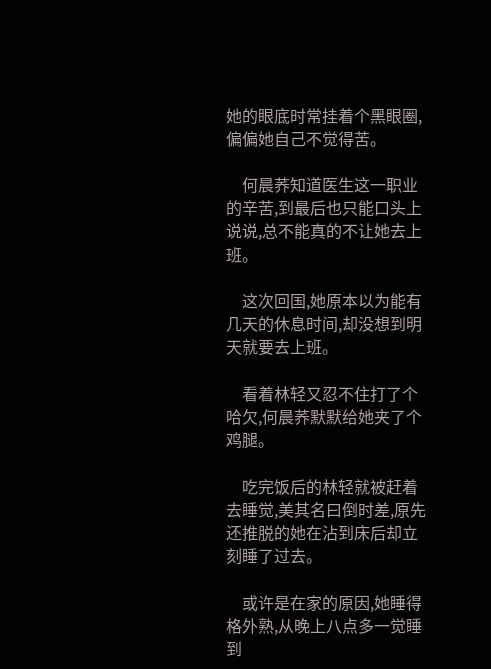她的眼底时常挂着个黑眼圈,偏偏她自己不觉得苦。

    何晨荞知道医生这一职业的辛苦,到最后也只能口头上说说,总不能真的不让她去上班。

    这次回国,她原本以为能有几天的休息时间,却没想到明天就要去上班。

    看着林轻又忍不住打了个哈欠,何晨荞默默给她夹了个鸡腿。

    吃完饭后的林轻就被赶着去睡觉,美其名曰倒时差,原先还推脱的她在沾到床后却立刻睡了过去。

    或许是在家的原因,她睡得格外熟,从晚上八点多一觉睡到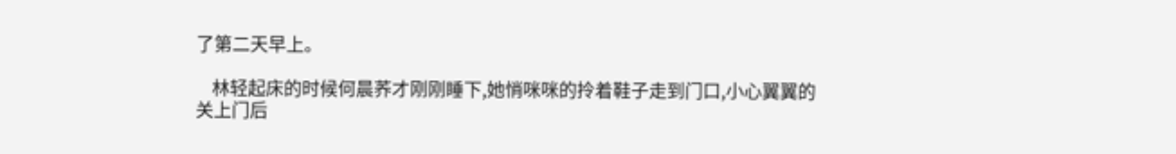了第二天早上。

    林轻起床的时候何晨荞才刚刚睡下,她悄咪咪的拎着鞋子走到门口,小心翼翼的关上门后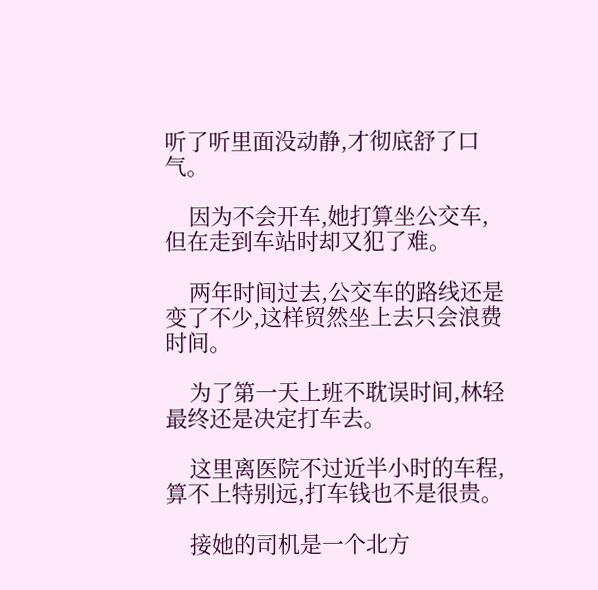听了听里面没动静,才彻底舒了口气。

    因为不会开车,她打算坐公交车,但在走到车站时却又犯了难。

    两年时间过去,公交车的路线还是变了不少,这样贸然坐上去只会浪费时间。

    为了第一天上班不耽误时间,林轻最终还是决定打车去。

    这里离医院不过近半小时的车程,算不上特别远,打车钱也不是很贵。

    接她的司机是一个北方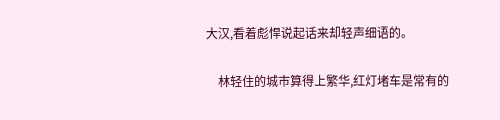大汉,看着彪悍说起话来却轻声细语的。

    林轻住的城市算得上繁华,红灯堵车是常有的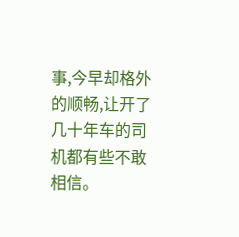事,今早却格外的顺畅,让开了几十年车的司机都有些不敢相信。